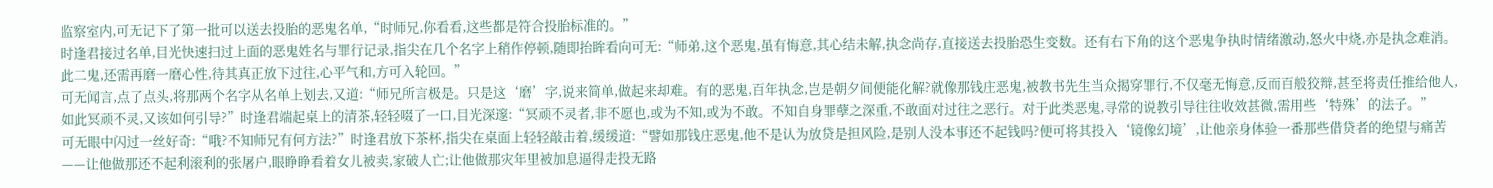监察室内,可无记下了第一批可以送去投胎的恶鬼名单,“时师兄,你看看,这些都是符合投胎标准的。”
时逢君接过名单,目光快速扫过上面的恶鬼姓名与罪行记录,指尖在几个名字上稍作停顿,随即抬眸看向可无:“师弟,这个恶鬼,虽有悔意,其心结未解,执念尚存,直接送去投胎恐生变数。还有右下角的这个恶鬼争执时情绪激动,怒火中烧,亦是执念难消。此二鬼,还需再磨一磨心性,待其真正放下过往,心平气和,方可入轮回。”
可无闻言,点了点头,将那两个名字从名单上划去,又道:“师兄所言极是。只是这‘磨’字,说来简单,做起来却难。有的恶鬼,百年执念,岂是朝夕间便能化解?就像那钱庄恶鬼,被教书先生当众揭穿罪行,不仅毫无悔意,反而百般狡辩,甚至将责任推给他人,如此冥顽不灵,又该如何引导?”时逢君端起桌上的清茶,轻轻啜了一口,目光深邃:“冥顽不灵者,非不愿也,或为不知,或为不敢。不知自身罪孽之深重,不敢面对过往之恶行。对于此类恶鬼,寻常的说教引导往往收效甚微,需用些‘特殊’的法子。”
可无眼中闪过一丝好奇:“哦?不知师兄有何方法?”时逢君放下茶杯,指尖在桌面上轻轻敲击着,缓缓道:“譬如那钱庄恶鬼,他不是认为放贷是担风险,是别人没本事还不起钱吗?便可将其投入‘镜像幻境’,让他亲身体验一番那些借贷者的绝望与痛苦——让他做那还不起利滚利的张屠户,眼睁睁看着女儿被卖,家破人亡;让他做那灾年里被加息逼得走投无路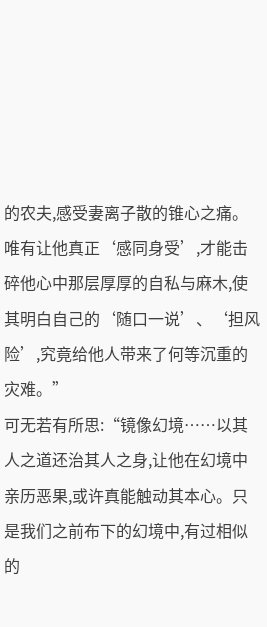的农夫,感受妻离子散的锥心之痛。唯有让他真正‘感同身受’,才能击碎他心中那层厚厚的自私与麻木,使其明白自己的‘随口一说’、‘担风险’,究竟给他人带来了何等沉重的灾难。”
可无若有所思:“镜像幻境……以其人之道还治其人之身,让他在幻境中亲历恶果,或许真能触动其本心。只是我们之前布下的幻境中,有过相似的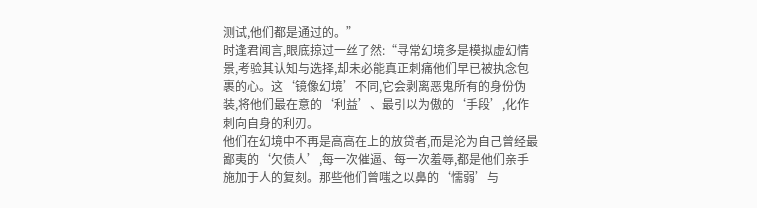测试,他们都是通过的。”
时逢君闻言,眼底掠过一丝了然:“寻常幻境多是模拟虚幻情景,考验其认知与选择,却未必能真正刺痛他们早已被执念包裹的心。这‘镜像幻境’不同,它会剥离恶鬼所有的身份伪装,将他们最在意的‘利益’、最引以为傲的‘手段’,化作刺向自身的利刃。
他们在幻境中不再是高高在上的放贷者,而是沦为自己曾经最鄙夷的‘欠债人’,每一次催逼、每一次羞辱,都是他们亲手施加于人的复刻。那些他们曾嗤之以鼻的‘懦弱’与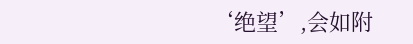‘绝望’,会如附